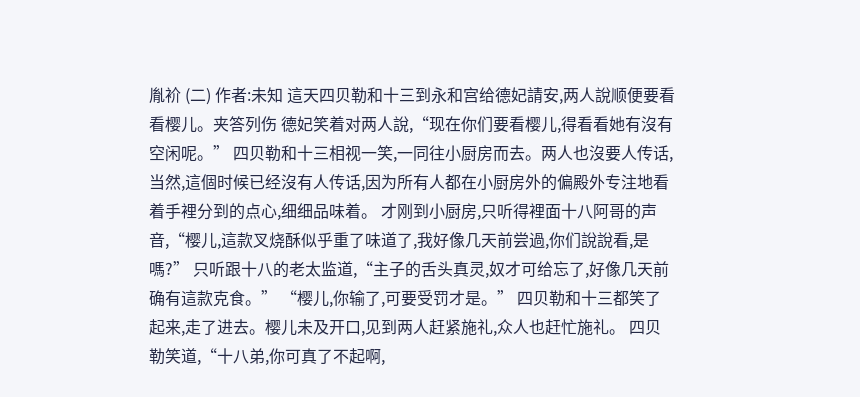胤衸 (二) 作者:未知 這天四贝勒和十三到永和宫给德妃請安,两人說顺便要看看樱儿。夹答列伤 德妃笑着对两人說,“现在你们要看樱儿,得看看她有沒有空闲呢。” 四贝勒和十三相视一笑,一同往小厨房而去。两人也沒要人传话,当然,這個时候已经沒有人传话,因为所有人都在小厨房外的偏殿外专注地看着手裡分到的点心,细细品味着。 才刚到小厨房,只听得裡面十八阿哥的声音,“樱儿,這款叉烧酥似乎重了味道了,我好像几天前尝過,你们說說看,是嗎?” 只听跟十八的老太监道,“主子的舌头真灵,奴才可给忘了,好像几天前确有這款克食。” “樱儿,你输了,可要受罚才是。” 四贝勒和十三都笑了起来,走了进去。樱儿未及开口,见到两人赶紧施礼,众人也赶忙施礼。 四贝勒笑道,“十八弟,你可真了不起啊,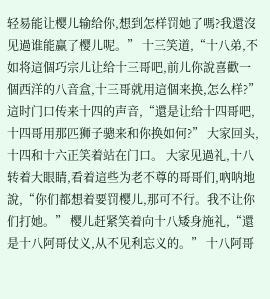轻易能让樱儿输给你,想到怎样罚她了嗎?我還沒见過谁能赢了樱儿呢。” 十三笑道,“十八弟,不如将這個巧宗儿让给十三哥吧,前儿你說喜歡一個西洋的八音盒,十三哥就用這個来换,怎么样?” 這时门口传来十四的声音,“還是让给十四哥吧,十四哥用那匹狮子骢来和你换如何?” 大家回头,十四和十六正笑着站在门口。 大家见過礼,十八转着大眼睛,看着這些为老不尊的哥哥们,吶呐地說,“你们都想着要罚樱儿,那可不行。我不让你们打她。” 樱儿赶紧笑着向十八矮身施礼,“還是十八阿哥仗义,从不见利忘义的。” 十八阿哥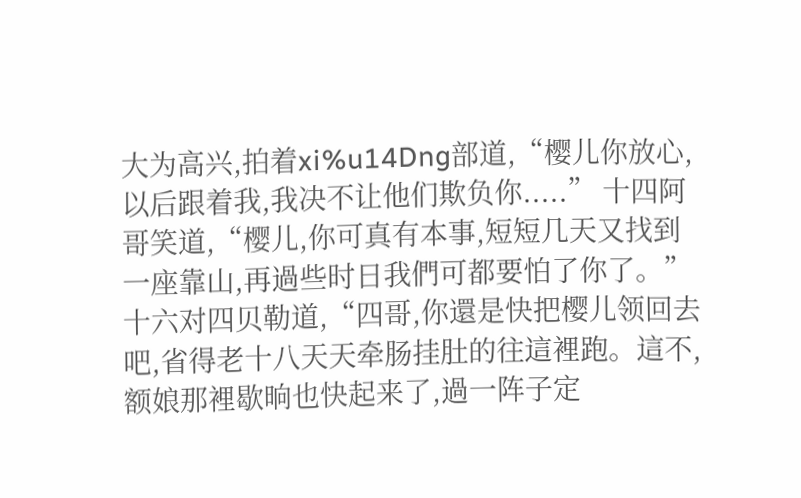大为高兴,拍着xi%u14Dng部道,“樱儿你放心,以后跟着我,我决不让他们欺负你.....” 十四阿哥笑道,“樱儿,你可真有本事,短短几天又找到一座靠山,再過些时日我們可都要怕了你了。” 十六对四贝勒道,“四哥,你還是快把樱儿领回去吧,省得老十八天天牵肠挂肚的往這裡跑。這不,额娘那裡歇晌也快起来了,過一阵子定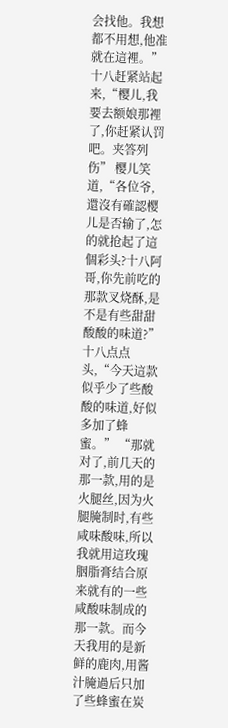会找他。我想都不用想,他准就在這裡。” 十八赶紧站起来,“樱儿,我要去额娘那裡了,你赶紧认罚吧。夹答列伤” 樱儿笑道,“各位爷,還沒有確認樱儿是否输了,怎的就抢起了這個彩头?十八阿哥,你先前吃的那款叉烧酥,是不是有些甜甜酸酸的味道?” 十八点点头,“今天這款似乎少了些酸酸的味道,好似多加了蜂蜜。” “那就对了,前几天的那一款,用的是火腿丝,因为火腿腌制时,有些咸味酸味,所以我就用這玫瑰胭脂膏结合原来就有的一些咸酸味制成的那一款。而今天我用的是新鲜的鹿肉,用酱汁腌過后只加了些蜂蜜在炭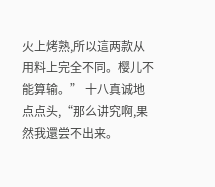火上烤熟,所以這两款从用料上完全不同。樱儿不能算输。” 十八真诚地点点头,“那么讲究啊,果然我還尝不出来。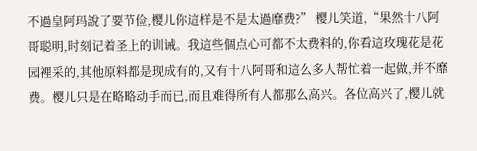不過皇阿玛說了要节俭,樱儿你這样是不是太過靡费?” 樱儿笑道,“果然十八阿哥聪明,时刻记着圣上的训诫。我這些個点心可都不太费料的,你看這玫瑰花是花园裡采的,其他原料都是现成有的,又有十八阿哥和這么多人帮忙着一起做,并不靡费。樱儿只是在略略动手而已,而且难得所有人都那么高兴。各位高兴了,樱儿就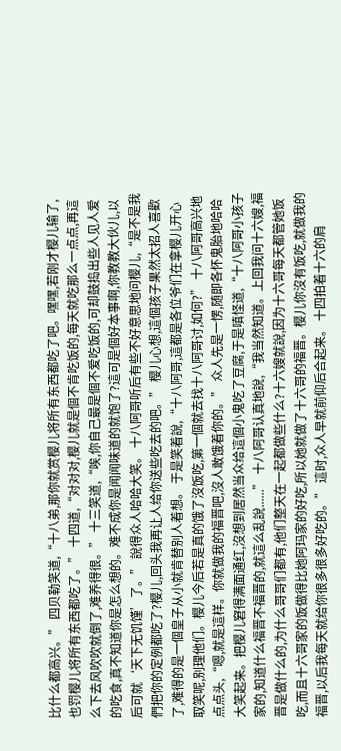比什么都高兴。” 四贝勒笑道,“十八弟,那你就赏樱儿将所有东西都吃了吧。嘿嘿,若刚才樱儿输了,也罚樱儿将所有东西都吃了。” 十四道,“对对对,樱儿就是個不肯吃饭的,每天就吃那么一点点,再這么下去风吹吹就倒了,难养得很。” 十三笑道,“唉,你自己最是個不爱吃饭的,可却鼓捣出些人见人爱的吃食,真不知道你是怎么想的。难不成你是闻闻味道的就饱了?這可是個好本事啊,你教教大伙儿,以后可就‘天下无饥馑’了。” 說得众人哈哈大笑。 十八阿哥听后有些不好意思地问樱儿,“是不是我們把你的定例都吃了?樱儿,回头我再让人给你送些吃去的吧。” 樱儿心想,這個孩子果然太招人喜歡了,难得的是一個皇子从小就肯替别人着想。 于是笑着說,“十八阿哥,這都是各位爷们在拿樱儿开心取笑呢,别理他们。樱儿今后若是真的饿了沒饭吃,第一個就去找十八阿哥讨,如何?” 十八阿哥高兴地点点头,“嗯,就是這样。你就做我的福晋吧,沒人敢饿着你的。” 众人先是一愣,随即各怀鬼胎地哈哈大笑起来。把樱儿窘得满面通红,沒想到居然当众给這個小鬼吃了豆腐,于是嗔怪道,“十八阿哥小孩子家的,知道什么福晋不福晋的,就這么乱說......” 十八阿哥认真地說,“我当然知道。上回我问十六嫂,福晋是做什么的,为什么哥哥们都有,他们整天在一起都做些什么?十六嫂就說,因为十六哥每天都管她饭吃,而且十六哥家的饭做得比她阿玛家的好吃,所以她就做了十六哥的福晋。樱儿你沒有饭吃,就做我的福晋,以后我每天就给你很多很多好吃的。” 這时,众人早就前仰后合起来。 十四拍着十六的肩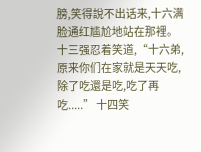膀,笑得說不出话来,十六满脸通红尴尬地站在那裡。 十三强忍着笑道,“十六弟,原来你们在家就是天天吃,除了吃還是吃,吃了再吃.....” 十四笑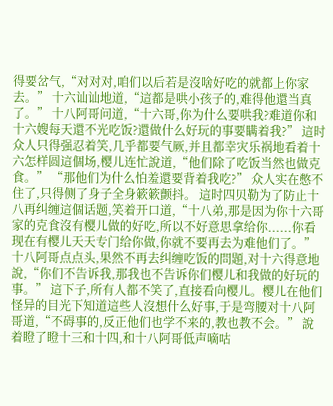得要岔气,“对对对,咱们以后若是沒啥好吃的就都上你家去。” 十六讪讪地道,“這都是哄小孩子的,难得他還当真了。” 十八阿哥问道,“十六哥,你为什么要哄我?难道你和十六嫂每天還不光吃饭?還做什么好玩的事要瞒着我?” 這时众人只得强忍着笑,几乎都要气厥,并且都幸灾乐祸地看着十六怎样圆這個场,樱儿连忙說道,“他们除了吃饭当然也做克食。” “那他们为什么怕羞還要背着我吃?” 众人实在憋不住了,只得侧了身子全身簌簌颤抖。 這时四贝勒为了防止十八再纠缠這個话题,笑着开口道,“十八弟,那是因为你十六哥家的克食沒有樱儿做的好吃,所以不好意思拿给你......你看现在有樱儿天天专门给你做,你就不要再去为难他们了。” 十八阿哥点点头,果然不再去纠缠吃饭的問題,对十六得意地說,“你们不告诉我,那我也不告诉你们樱儿和我做的好玩的事。” 這下子,所有人都不笑了,直接看向樱儿。樱儿在他们怪异的目光下知道這些人沒想什么好事,于是弯腰对十八阿哥道,“不碍事的,反正他们也学不来的,教也教不会。” 說着瞪了瞪十三和十四,和十八阿哥低声嘀咕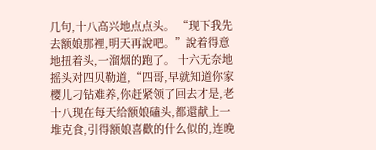几句,十八高兴地点点头。 “现下我先去额娘那裡,明天再說吧。”說着得意地扭着头,一溜烟的跑了。 十六无奈地摇头对四贝勒道,“四哥,早就知道你家樱儿刁钻难养,你赶紧领了回去才是,老十八现在每天给额娘磕头,都還献上一堆克食,引得额娘喜歡的什么似的,连晚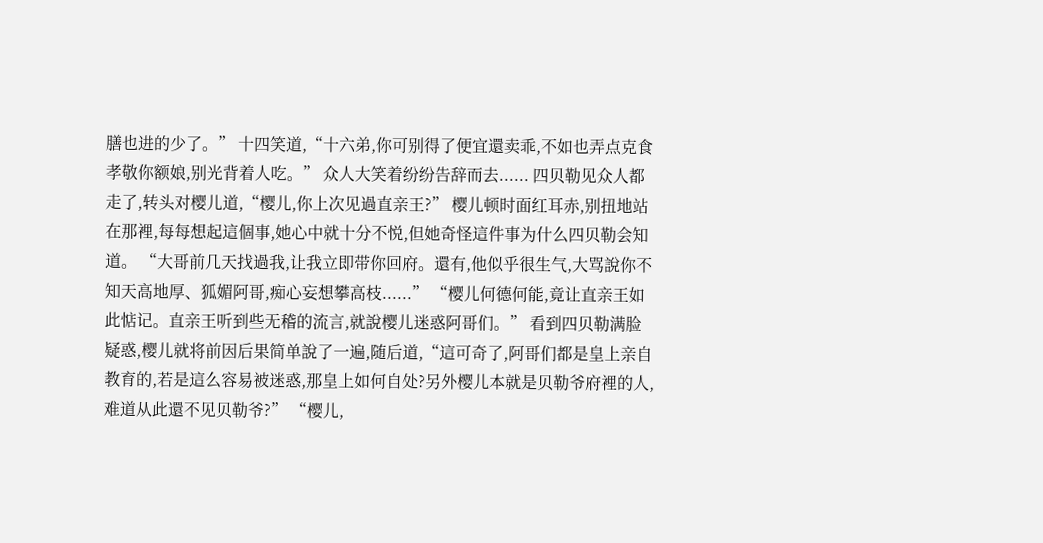膳也进的少了。” 十四笑道,“十六弟,你可别得了便宜還卖乖,不如也弄点克食孝敬你额娘,别光背着人吃。” 众人大笑着纷纷告辞而去...... 四贝勒见众人都走了,转头对樱儿道,“樱儿,你上次见過直亲王?” 樱儿顿时面红耳赤,别扭地站在那裡,每每想起這個事,她心中就十分不悦,但她奇怪這件事为什么四贝勒会知道。 “大哥前几天找過我,让我立即带你回府。還有,他似乎很生气,大骂說你不知天高地厚、狐媚阿哥,痴心妄想攀高枝......” “樱儿何德何能,竟让直亲王如此惦记。直亲王听到些无稽的流言,就說樱儿迷惑阿哥们。” 看到四贝勒满脸疑惑,樱儿就将前因后果简单說了一遍,随后道,“這可奇了,阿哥们都是皇上亲自教育的,若是這么容易被迷惑,那皇上如何自处?另外樱儿本就是贝勒爷府裡的人,难道从此還不见贝勒爷?” “樱儿,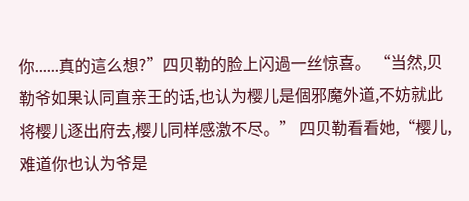你......真的這么想?”四贝勒的脸上闪過一丝惊喜。 “当然,贝勒爷如果认同直亲王的话,也认为樱儿是個邪魔外道,不妨就此将樱儿逐出府去,樱儿同样感激不尽。” 四贝勒看看她,“樱儿,难道你也认为爷是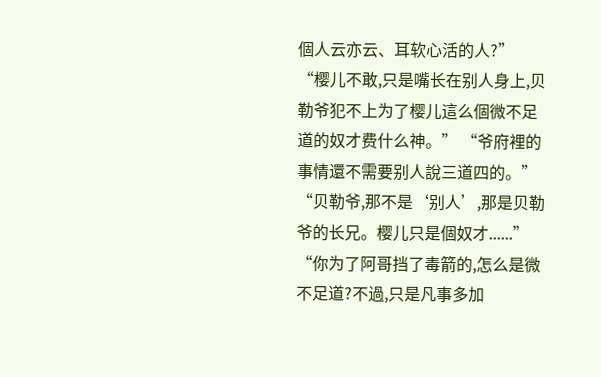個人云亦云、耳软心活的人?” “樱儿不敢,只是嘴长在别人身上,贝勒爷犯不上为了樱儿這么個微不足道的奴才费什么神。” “爷府裡的事情還不需要别人說三道四的。” “贝勒爷,那不是‘别人’,那是贝勒爷的长兄。樱儿只是個奴才......” “你为了阿哥挡了毒箭的,怎么是微不足道?不過,只是凡事多加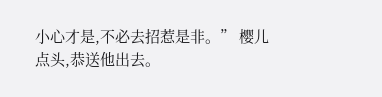小心才是,不必去招惹是非。” 樱儿点头,恭送他出去。